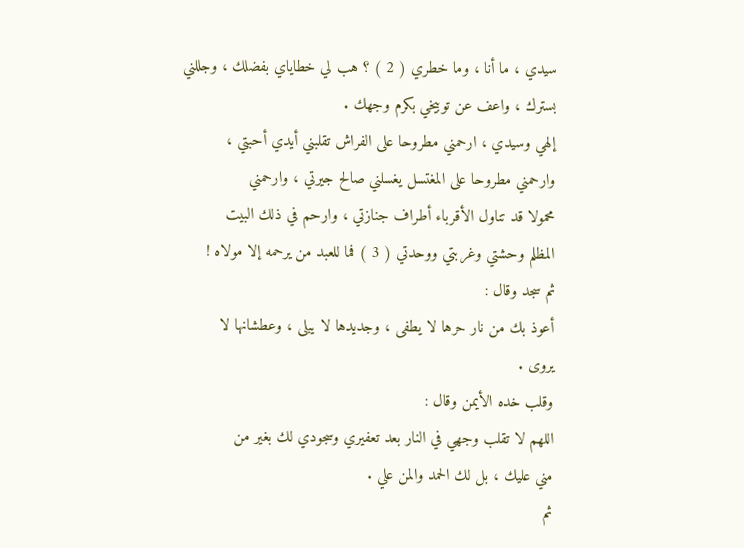سيدي ، ما أنا ، وما خطري ( 2 ) ؟ هب لي خطاياي بفضلك ، وجللني
بسترك ، واعف عن توبيخي بكرم وجهك .
إلهي وسيدي ، ارحمني مطروحا على الفراش تقلبني أيدي أحبتي ،
وارحمني مطروحا على المغتسل يغسلني صالح جيرتي ، وارحمني
محمولا قد تناول الأقرباء أطراف جنازتي ، وارحم في ذلك البيت
المظلم وحشتي وغربتي ووحدتي ( 3 ) فما للعبد من يرحمه إلا مولاه !
ثم سجد وقال :
أعوذ بك من نار حرها لا يطفى ، وجديدها لا يبلى ، وعطشانها لا
يروى .
وقلب خده الأيمن وقال :
اللهم لا تقلب وجهي في النار بعد تعفيري وسجودي لك بغير من
مني عليك ، بل لك الحمد والمن علي .
ثم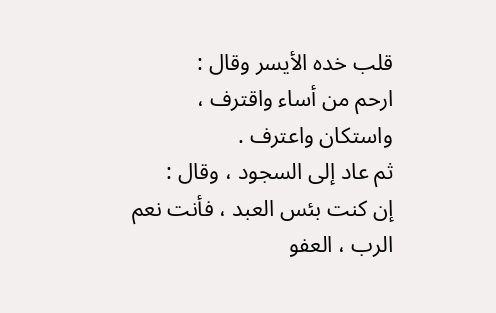قلب خده الأيسر وقال :
ارحم من أساء واقترف ، واستكان واعترف .
ثم عاد إلى السجود ، وقال :
إن كنت بئس العبد ، فأنت نعم الرب ، العفو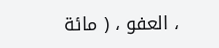، العفو ، ( مائة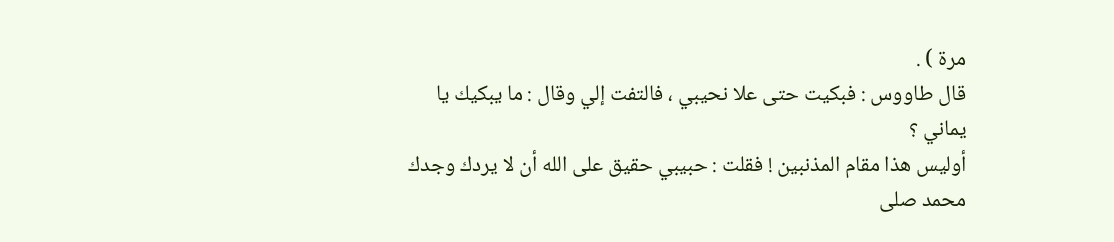مرة ) .
قال طاووس : فبكيت حتى علا نحيبي ، فالتفت إلي وقال : ما يبكيك يا يماني ؟
أوليس هذا مقام المذنبين ! فقلت : حبيبي حقيق على الله أن لا يردك وجدك
محمد صلى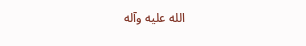الله عليه وآله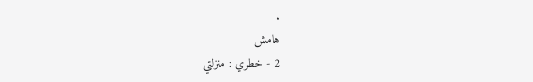.
هامش
2 - خطري : منزلتي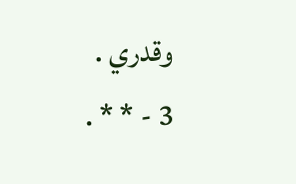وقدري .
3 - * * .